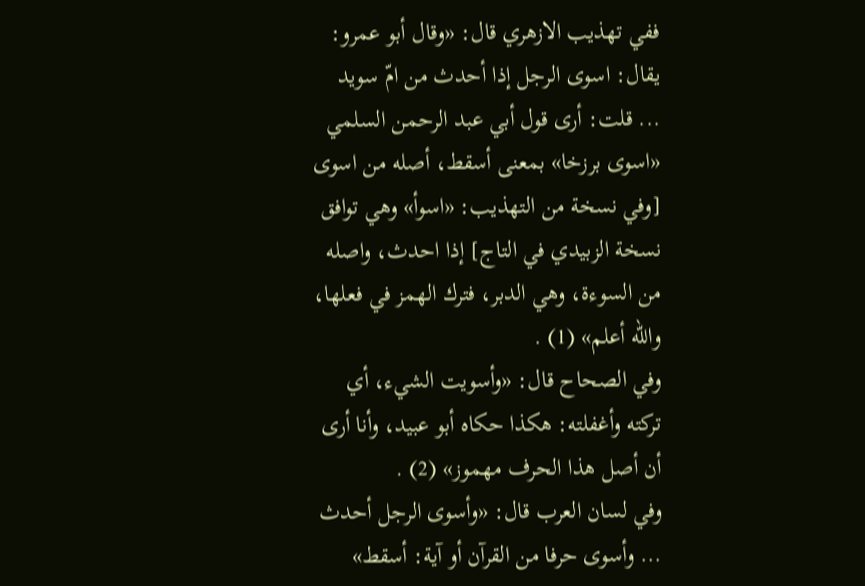ففي تهذيب الازهري قال: «وقال أبو عمرو: يقال: اسوى الرجل إذا أحدث من امّ سويد ... قلت: أرى قول أبي عبد الرحمن السلمي «اسوى برزخا» بمعنى أسقط، أصله من اسوى [وفي نسخة من التهذيب: «اسوأ» وهي توافق نسخة الزبيدي في التاج] إذا احدث، واصله من السوءة، وهي الدبر، فترك الهمز في فعلها، والله أعلم» (1) .
وفي الصحاح قال: «وأسويت الشيء، أي تركته وأغفلته: هكذا حكاه أبو عبيد، وأنا أرى أن أصل هذا الحرف مهموز» (2) .
وفي لسان العرب قال: «وأسوى الرجل أحدث ... وأسوى حرفا من القرآن أو آية: أسقط»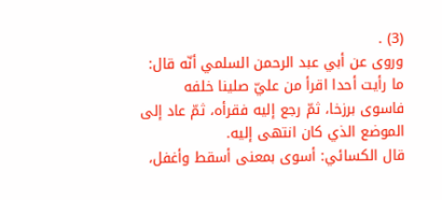(3) .
وروى عن أبي عبد الرحمن السلمي أنّه قال: ما رأيت أحدا اقرأ من عليّ صلينا خلفه فاسوى برزخا، ثمّ رجع إليه فقرأه، ثمّ عاد إلى الموضع الذي كان انتهى إليه.
قال الكسائي: أسوى بمعنى أسقط وأغفل،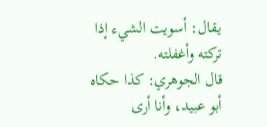يقال: أسويت الشيء إذا تركته وأغفلته.
قال الجوهري: كذا حكاه أبو عبيد، وأنا أرى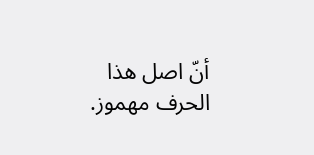أنّ اصل هذا الحرف مهموز.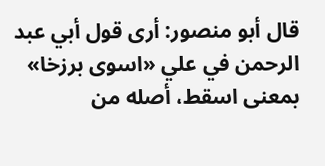قال أبو منصور: أرى قول أبي عبد الرحمن في علي «اسوى برزخا» بمعنى اسقط، أصله من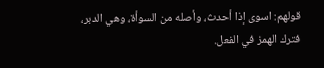قولهم: اسوى إذا أحدث، وأصله من السوأة، وهي الدبر، فترك الهمز في الفعل.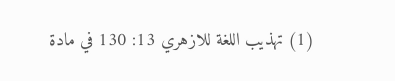(1) تهذيب اللغة للازهري 13: 130 في مادة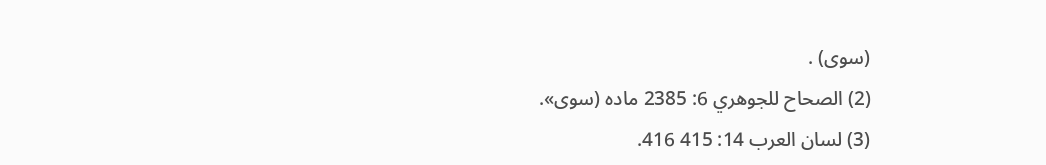(سوى) .
(2) الصحاح للجوهري 6: 2385 ماده (سوى».
(3) لسان العرب 14: 415 416.